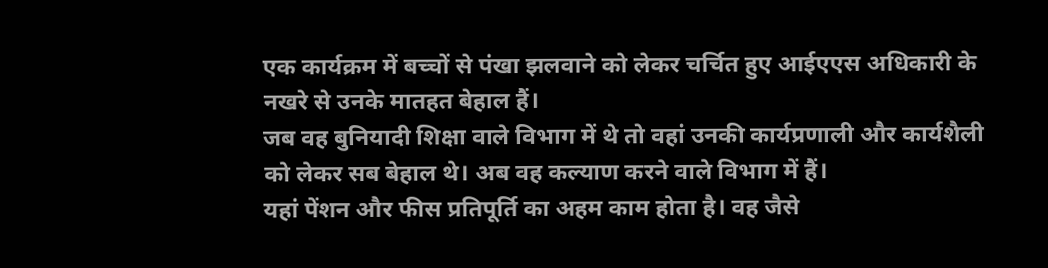एक कार्यक्रम में बच्चों से पंखा झलवाने को लेकर चर्चित हुए आईएएस अधिकारी के नखरे से उनके मातहत बेहाल हैं।
जब वह बुनियादी शिक्षा वाले विभाग में थे तो वहां उनकी कार्यप्रणाली और कार्यशैली को लेकर सब बेहाल थे। अब वह कल्याण करने वाले विभाग में हैं।
यहां पेंशन और फीस प्रतिपूर्ति का अहम काम होता है। वह जैसे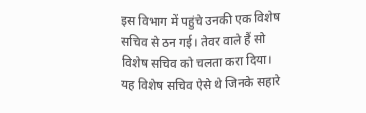इस विभाग में पहुंचे उनकी एक विशेष सचिव से ठन गई। तेवर वाले हैं सो विशेष सचिव को चलता करा दिया।
यह विशेष सचिव ऐसे थे जिनके सहारे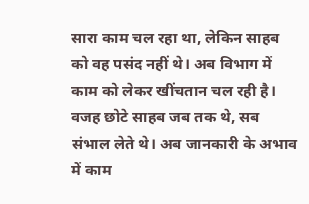सारा काम चल रहा था, लेकिन साहब को वह पसंद नहीं थे। अब विभाग में काम को लेकर खींचतान चल रही है।
वजह छोटे साहब जब तक थे, सब संभाल लेते थे। अब जानकारी के अभाव में काम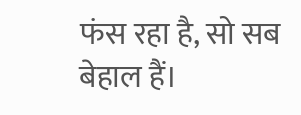फंस रहा है, सो सब बेहाल हैं।